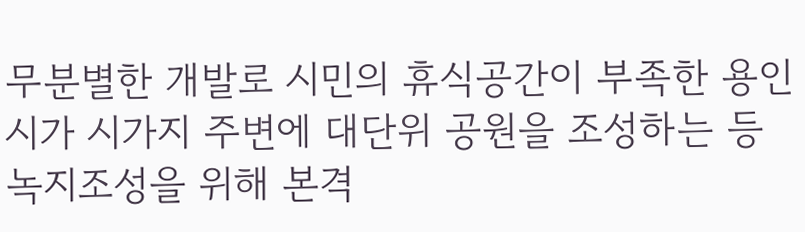무분별한 개발로 시민의 휴식공간이 부족한 용인시가 시가지 주변에 대단위 공원을 조성하는 등 녹지조성을 위해 본격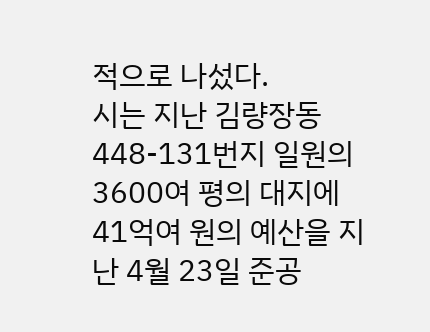적으로 나섰다.
시는 지난 김량장동 448-131번지 일원의 3600여 평의 대지에 41억여 원의 예산을 지난 4월 23일 준공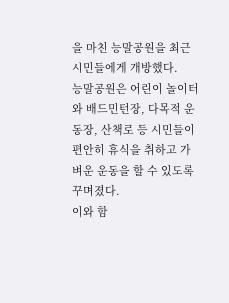을 마친 능말공원을 최근 시민들에게 개방했다.
능말공원은 어린이 놀이터와 배드민턴장, 다목적 운동장, 산책로 등 시민들이 편안히 휴식을 취하고 가벼운 운동을 할 수 있도록 꾸며졌다.
이와 함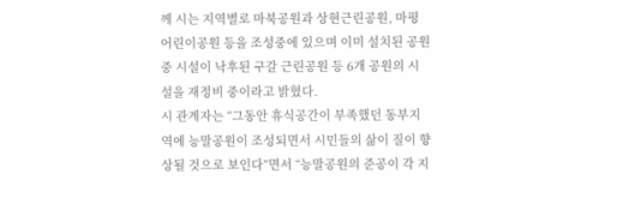께 시는 지역별로 마북공원과 상현근린공원, 마평어린이공원 등을 조성중에 있으며 이미 설치된 공원 중 시설이 낙후된 구갈 근린공원 등 6개 공원의 시설을 재정비 중이라고 밝혔다.
시 관계자는 “그동안 휴식공간이 부족했던 동부지역에 능말공원이 조성되면서 시민들의 삶이 질이 향상될 것으로 보인다”면서 “능말공원의 준공이 각 지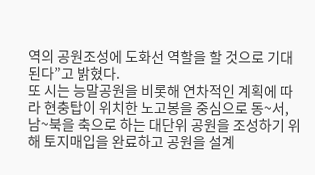역의 공원조성에 도화선 역할을 할 것으로 기대된다”고 밝혔다.
또 시는 능말공원을 비롯해 연차적인 계획에 따라 현충탑이 위치한 노고봉을 중심으로 동~서, 남~북을 축으로 하는 대단위 공원을 조성하기 위해 토지매입을 완료하고 공원을 설계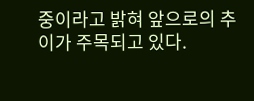중이라고 밝혀 앞으로의 추이가 주목되고 있다.